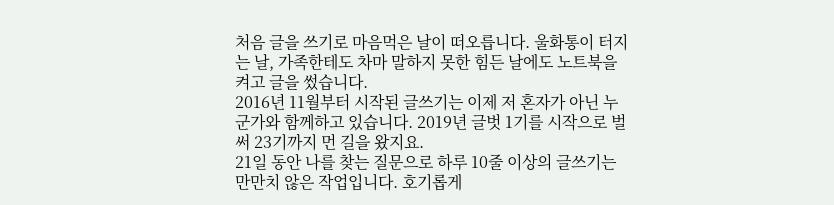처음 글을 쓰기로 마음먹은 날이 떠오릅니다. 울화통이 터지는 날, 가족한테도 차마 말하지 못한 힘든 날에도 노트북을 켜고 글을 썼습니다.
2016년 11월부터 시작된 글쓰기는 이제 저 혼자가 아닌 누군가와 함께하고 있습니다. 2019년 글벗 1기를 시작으로 벌써 23기까지 먼 길을 왔지요.
21일 동안 나를 찾는 질문으로 하루 10줄 이상의 글쓰기는 만만치 않은 작업입니다. 호기롭게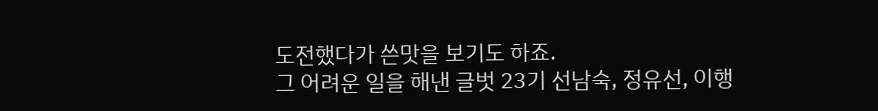도전했다가 쓴맛을 보기도 하죠.
그 어려운 일을 해낸 글벗 23기 선남숙, 정유선, 이행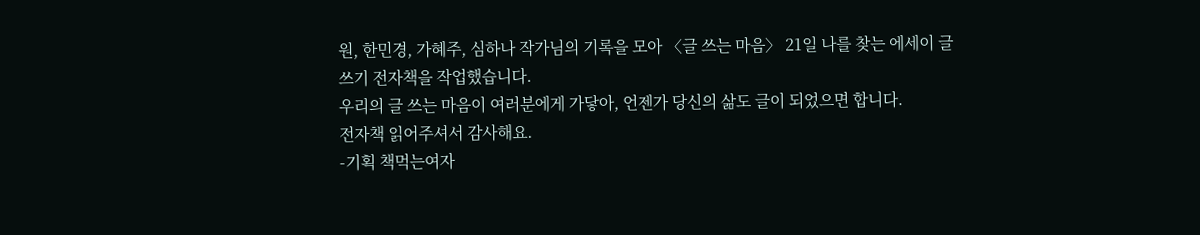원, 한민경, 가혜주, 심하나 작가님의 기록을 모아 〈글 쓰는 마음〉 21일 나를 찾는 에세이 글쓰기 전자책을 작업했습니다.
우리의 글 쓰는 마음이 여러분에게 가닿아, 언젠가 당신의 삶도 글이 되었으면 합니다.
전자책 읽어주셔서 감사해요.
-기획 책먹는여자